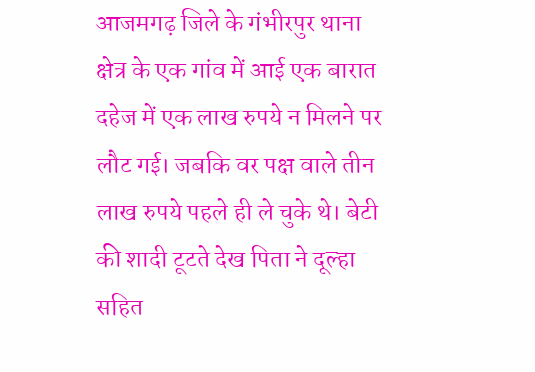आजमगढ़ जिले के गंभीरपुर थाना क्षेत्र के एक गांव में आई एक बारात दहेज में एक लाख रुपये न मिलने पर लौट गई। जबकि वर पक्ष वाले तीन लाख रुपये पहले ही ले चुके थे। बेटी की शादी टूटते देख पिता ने दूल्हा सहित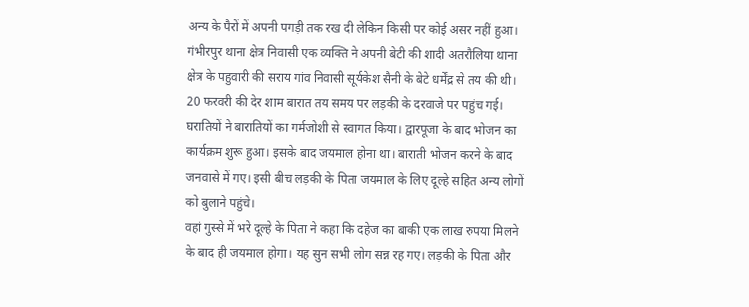अन्य के पैरों में अपनी पगड़ी तक रख दी लेकिन किसी पर कोई असर नहीं हुआ।
गंभीरपुर थाना क्षेत्र निवासी एक व्यक्ति ने अपनी बेटी की शादी अतरौलिया थाना क्षेत्र के पहुवारी की सराय गांव निवासी सूर्यकेश सैनी के बेटे धर्मेंद्र से तय की थी। 20 फरवरी की देर शाम बारात तय समय पर लड़की के दरवाजे पर पहुंच गई।
घरातियों ने बारातियों का गर्मजोशी से स्वागत किया। द्वारपूजा के बाद भोजन का कार्यक्रम शुरू हुआ। इसके बाद जयमाल होना था। बाराती भोजन करने के बाद जनवासे में गए। इसी बीच लड़की के पिता जयमाल के लिए दूल्हे सहित अन्य लोगों को बुलाने पहुंचे।
वहां गुस्से में भरे दूल्हे के पिता ने कहा कि दहेज का बाकी एक लाख रुपया मिलने के बाद ही जयमाल होगा। यह सुन सभी लोग सन्न रह गए। लड़की के पिता और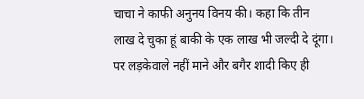चाचा ने काफी अनुनय विनय की। कहा कि तीन लाख दे चुका हूं बाकी के एक लाख भी जल्दी दे दूंगा।
पर लड़केवाले नहीं माने और बगैर शादी किए ही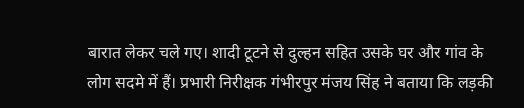बारात लेकर चले गए। शादी टूटने से दुल्हन सहित उसके घर और गांव के लोग सदमे में हैं। प्रभारी निरीक्षक गंभीरपुर मंजय सिंह ने बताया कि लड़की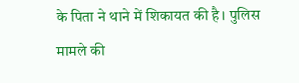के पिता ने थाने में शिकायत की है। पुलिस मामले की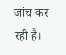जांच कर रही है।